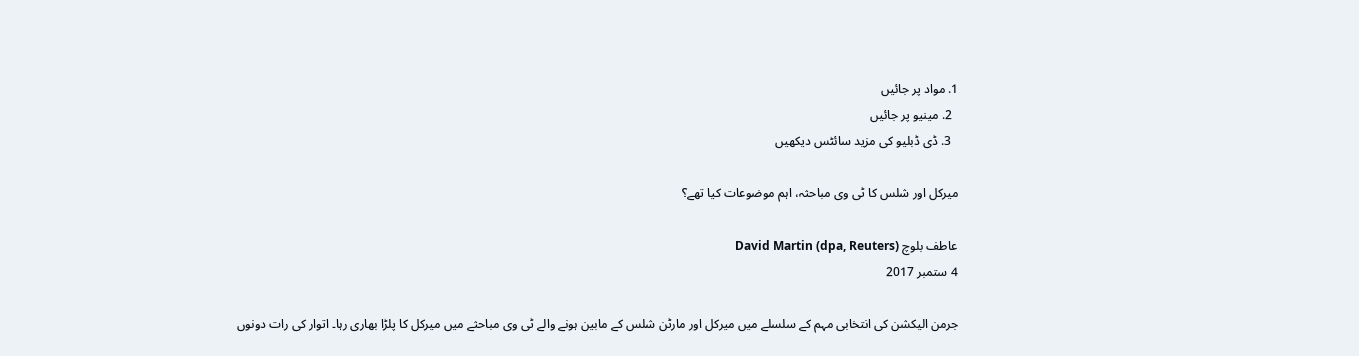1. مواد پر جائیں
  2. مینیو پر جائیں
  3. ڈی ڈبلیو کی مزید سائٹس دیکھیں

میرکل اور شلس کا ٹی وی مباحثہ، اہم موضوعات کیا تھے؟

عاطف بلوچ David Martin (dpa, Reuters)
4 ستمبر 2017

جرمن الیکشن کی انتخابی مہم کے سلسلے میں میرکل اور مارٹن شلس کے مابین ہونے والے ٹی وی مباحثے میں میرکل کا پلڑا بھاری رہا۔ اتوار کی رات دونوں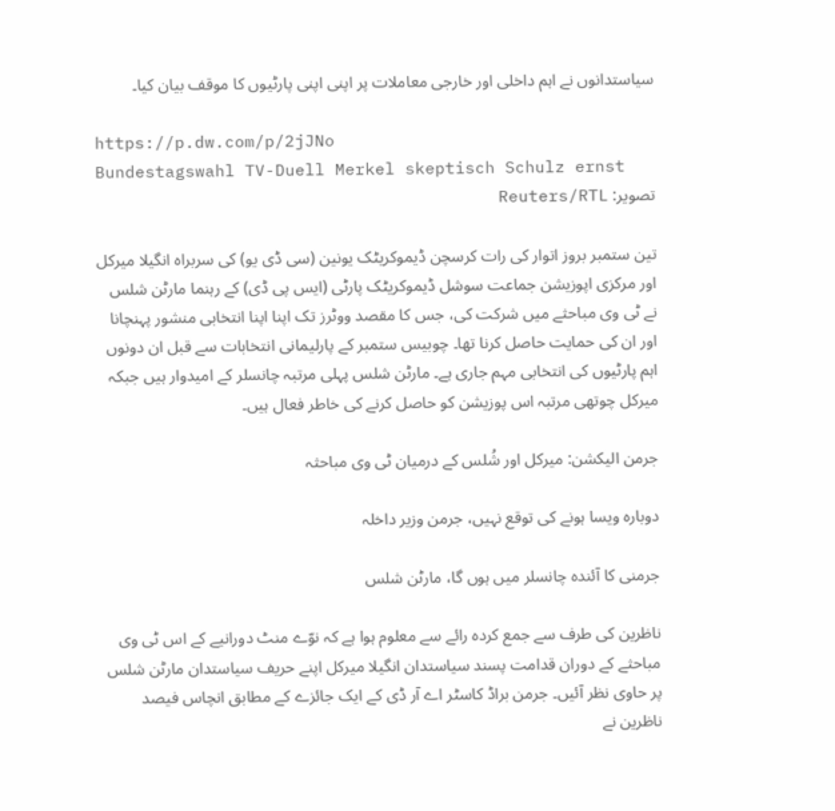سیاستدانوں نے اہم داخلی اور خارجی معاملات پر اپنی اپنی پارٹیوں کا موقف بیان کیا۔

https://p.dw.com/p/2jJNo
Bundestagswahl TV-Duell Merkel skeptisch Schulz ernst
تصویر: Reuters/RTL

تین ستمبر بروز اتوار کی رات کرسچن ڈیموکریٹک یونین (سی ڈی یو) کی سربراہ انگیلا میرکل اور مرکزی اپوزیشن جماعت سوشل ڈیموکریٹک پارٹی (ایس پی ڈی) کے رہنما مارٹن شلس نے ٹی وی مباحثے میں شرکت کی، جس کا مقصد ووٹرز تک اپنا اپنا انتخابی منشور پہنچانا اور ان کی حمایت حاصل کرنا تھا۔ چوبیس ستمبر کے پارلیمانی انتخابات سے قبل ان دونوں اہم پارٹیوں کی انتخابی مہم جاری ہے۔ مارٹن شلس پہلی مرتبہ چانسلر کے امیدوار ہیں جبکہ میرکل چوتھی مرتبہ اس پوزیشن کو حاصل کرنے کی خاطر فعال ہیں۔

جرمن الیکشن: میرکل اور شُلس کے درمیان ٹی وی مباحثہ

دوبارہ ویسا ہونے کی توقع نہیں، جرمن وزیر داخلہ

جرمنی کا آئندہ چانسلر میں ہوں گا، مارٹن شلس

ناظرین کی طرف سے جمع کردہ رائے سے معلوم ہوا ہے کہ نوّے منٹ دورانیے کے اس ٹی وی مباحثے کے دوران قدامت پسند سیاستدان انگیلا میرکل اپنے حریف سیاستدان مارٹن شلس پر حاوی نظر آئیں۔ جرمن براڈ کاسٹر اے آر ڈی کے ایک جائزے کے مطابق انچاس فیصد ناظرین نے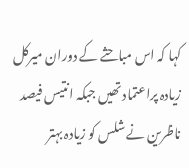کہا کہ اس مباحثے کے دوران میرکل زیادہ پراعتماد تھیں جبکہ انتیس فیصد ناظرین نے شلس کو زیادہ بہتر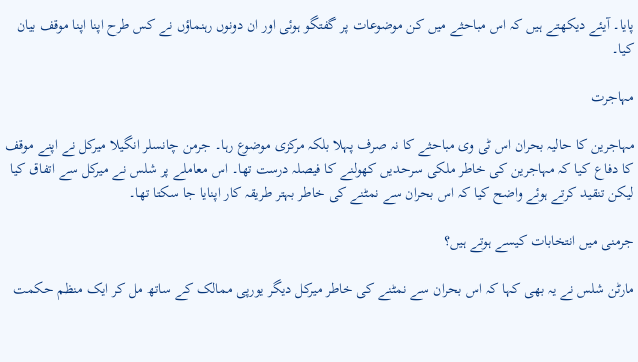پایا۔ آیئے دیکھتے ہیں کہ اس مباحثے میں کن موضوعات پر گفتگو ہوئی اور ان دونوں رہنماؤں نے کس طرح اپنا اپنا موقف بیان کیا۔

مہاجرت

مہاجرین کا حالیہ بحران اس ٹی وی مباحثے کا نہ صرف پہلا بلکہ مرکزی موضوع رہا۔ جرمن چانسلر انگیلا میرکل نے اپنے موقف کا دفاع کیا کہ مہاجرین کی خاطر ملکی سرحدیں کھولنے کا فیصلہ درست تھا۔ اس معاملے پر شلس نے میرکل سے اتفاق کیا لیکن تنقید کرتے ہوئے واضح کیا کہ اس بحران سے نمٹنے کی خاطر بہتر طریقہ کار اپنایا جا سکتا تھا۔

جرمنی میں انتخابات کیسے ہوتے ہیں؟

مارٹن شلس نے یہ بھی کہا کہ اس بحران سے نمٹنے کی خاطر میرکل دیگر یورپی ممالک کے ساتھ مل کر ایک منظم حکمت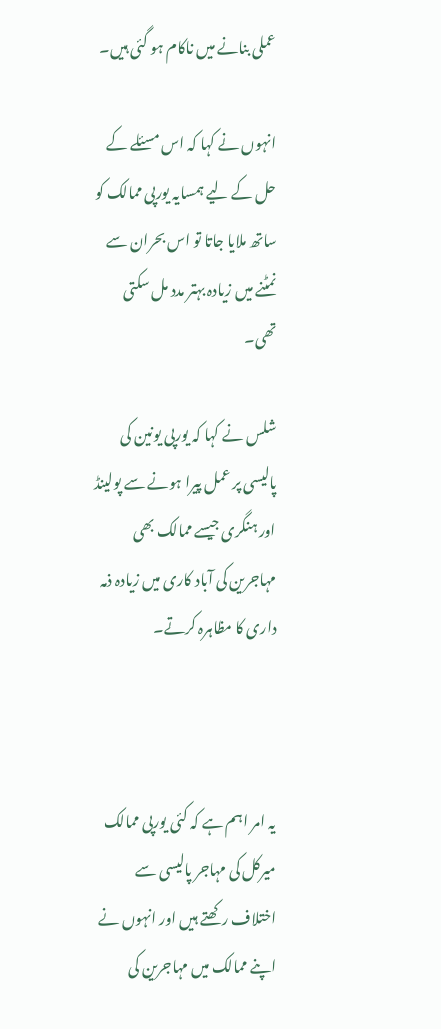عملی بنانے میں ناکام ہو گئی ہیں۔

انہوں نے کہا کہ اس مسئلے کے حل کے لیے ہمسایہ یورپی ممالک کو ساتھ ملایا جاتا تو اس بحران سے نمٹنے میں زیادہ بہتر مدد مل سکتی تھی۔

شلس نے کہا کہ یورپی یونین کی پالیسی پر عمل پیرا ہونے سے پولینڈ اور ہنگری جیسے ممالک بھی مہاجرین کی آباد کاری میں زیادہ ذمہ داری کا مظاہرہ کرتے۔



یہ امر اہم ہے کہ کئی یورپی ممالک میرکل کی مہاجر پالیسی سے اختلاف رکھتے ہیں اور انہوں نے اپنے ممالک میں مہاجرین کی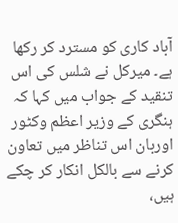آباد کاری کو مسترد کر رکھا ہے۔ میرکل نے شلس کی اس تنقید کے جواب میں کہا کہ ہنگری کے وزیر اعظم وکٹور اوربان اس تناظر میں تعاون کرنے سے بالکل انکار کر چکے ہیں،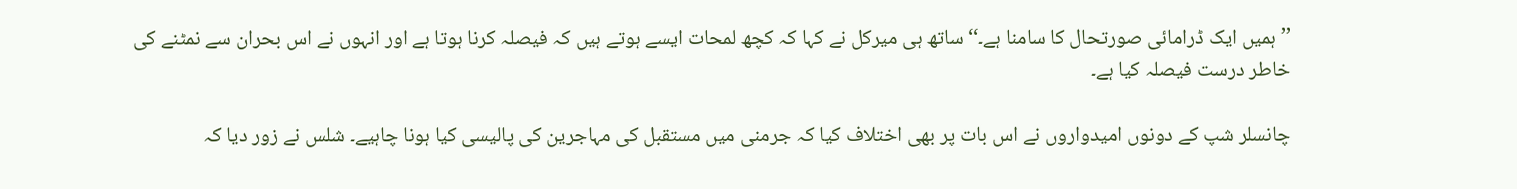’’ہمیں ایک ڈرامائی صورتحال کا سامنا ہے۔‘‘ ساتھ ہی میرکل نے کہا کہ کچھ لمحات ایسے ہوتے ہیں کہ فیصلہ کرنا ہوتا ہے اور انہوں نے اس بحران سے نمٹنے کی خاطر درست فیصلہ کیا ہے۔

چانسلر شپ کے دونوں امیدواروں نے اس بات پر بھی اختلاف کیا کہ جرمنی میں مستقبل کی مہاجرین کی پالیسی کیا ہونا چاہیے۔ شلس نے زور دیا کہ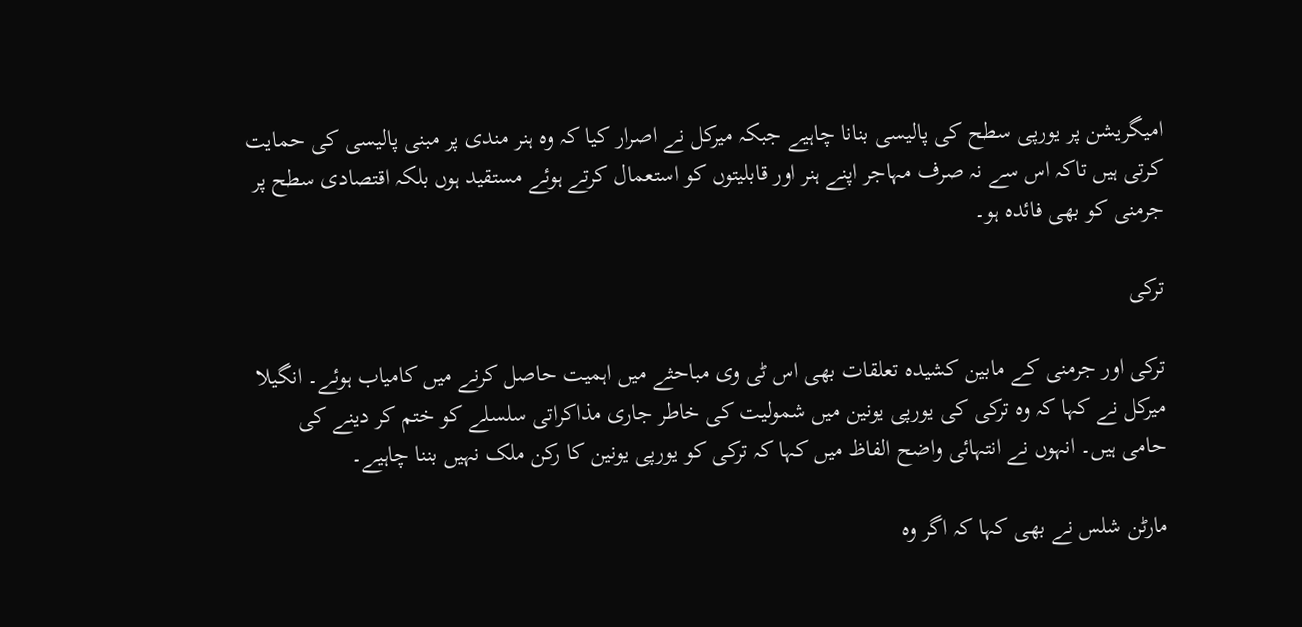امیگریشن پر یورپی سطح کی پالیسی بنانا چاہیے جبکہ میرکل نے اصرار کیا کہ وہ ہنر مندی پر مبنی پالیسی کی حمایت کرتی ہیں تاکہ اس سے نہ صرف مہاجر اپنے ہنر اور قابلیتوں کو استعمال کرتے ہوئے مستقید ہوں بلکہ اقتصادی سطح پر جرمنی کو بھی فائدہ ہو۔

ترکی

ترکی اور جرمنی کے مابین کشیدہ تعلقات بھی اس ٹی وی مباحثے میں اہمیت حاصل کرنے میں کامیاب ہوئے۔ انگیلا میرکل نے کہا کہ وہ ترکی کی یورپی یونین میں شمولیت کی خاطر جاری مذاکراتی سلسلے کو ختم کر دینے کی حامی ہیں۔ انہوں نے انتہائی واضح الفاظ میں کہا کہ ترکی کو یورپی یونین کا رکن ملک نہیں بننا چاہیے۔

مارٹن شلس نے بھی کہا کہ اگر وہ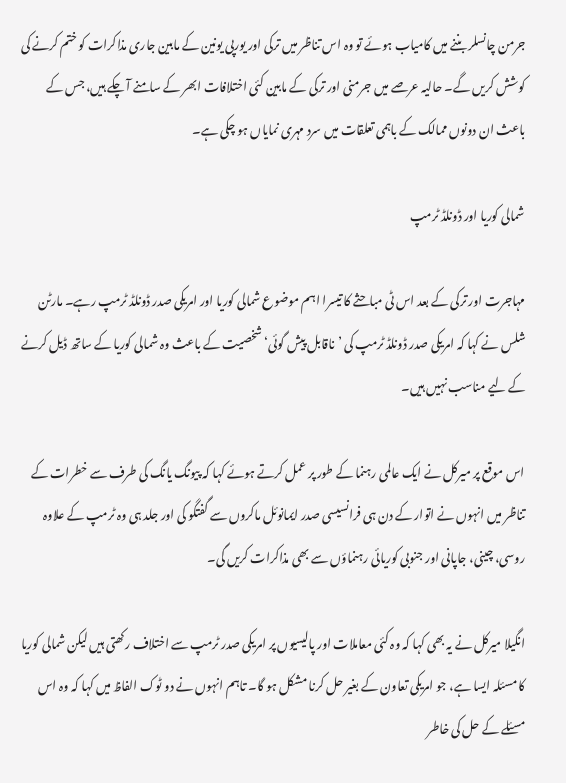جرمن چانسلر بننے میں کامیاب ہوئے تو وہ اس تناظر میں ترکی اور یورپی یونین کے مابین جاری مذاکرات کو ختم کرنے کی کوشش کریں گے۔ حالیہ عرصے میں جرمنی اور ترکی کے مابین کئی اختلافات ابھر کے سامنے آ چکے ہیں، جس کے باعث ان دونوں ممالک کے باہمی تعلقات میں سرد مہری نمایاں ہو چکی ہے۔

شمالی کوریا اور ڈونلڈ ٹرمپ

مہاجرت اور ترکی کے بعد اس ٹی مباحثے کا تیسرا اہم موضوع شمالی کوریا اور امریکی صدر ڈونلڈ ٹرمپ رہے۔ مارٹن شلس نے کہا کہ امریکی صدر ڈونلڈ ٹرمپ کی ’ناقابل پیش گوئی‘ شخصیت کے باعث وہ شمالی کوریا کے ساتھ ڈیل کرنے کے لیے مناسب نہیں ہیں۔

اس موقع پر میرکل نے ایک عالمی رہنما کے طور پر عمل کرتے ہوئے کہا کہ پیونگ یانگ کی طرف سے خطرات کے تناظر میں انہوں نے اتوار کے دن ہی فرانسیسی صدر ایمانوئل ماکروں سے گفتگو کی اور جلد ہی وہ ٹرمپ کے علاوہ روسی، چینی، جاپانی اور جنوبی کوریائی رہنماؤں سے بھی مذاکرات کریں گی۔

انگیلا میرکل نے یہ بھی کہا کہ وہ کئی معاملات اور پالیسیوں پر امریکی صدر ٹرمپ سے اختلاف رکھتی ہیں لیکن شمالی کوریا کا مسئلہ ایسا ہے، جو امریکی تعاون کے بغیر حل کرنا مشکل ہو گا۔ تاہم انہوں نے دو ٹوک الفاظ میں کہا کہ وہ اس مسئلے کے حل کی خاطر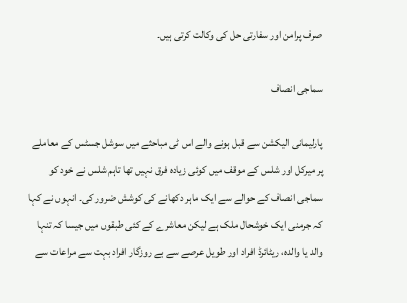صرف پرامن اور سفارتی حل کی وکالت کرتی ہیں۔

سماجی انصاف

پارلیمانی الیکشن سے قبل ہونے والے اس ٹی مباحثے میں سوشل جسٹس کے معاملے پر میرکل اور شلس کے موقف میں کوئی زیادہ فرق نہیں تھا تاہم شلس نے خود کو سماجی انصاف کے حوالے سے ایک ماہر دکھانے کی کوشش ضرور کی۔ انہوں نے کہا کہ جرمنی ایک خوشحال ملک ہے لیکن معاشرے کے کئی طبقوں میں جیسا کہ تنہا والد یا والدہ، ریٹائرڈ افراد اور طویل عرصے سے بے روزگار افراد بہت سے مراعات سے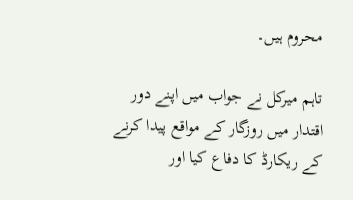محروم ہیں۔

تاہم میرکل نے جواب میں اپنے دور اقتدار میں روزگار کے مواقع پیدا کرنے کے ریکارڈ کا دفاع کیا اور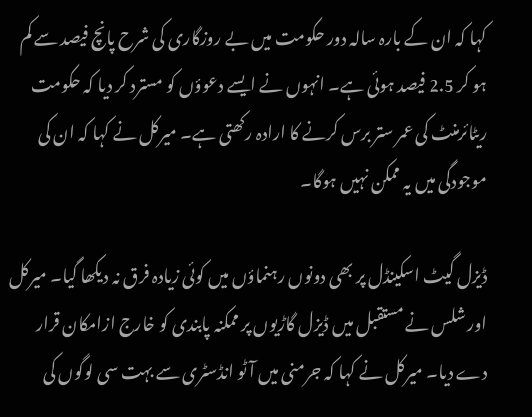کہا کہ ان کے بارہ سالہ دور حکومت میں بے روزگاری کی شرح پانچ فیصد سے کم ہو کر 2.5 فیصد ہوئی ہے۔ انہوں نے ایسے دعوؤں کو مسترد کر دیا کہ حکومت ریٹائرمنٹ کی عمر ستر برس کرنے کا ارادہ رکھتی ہے۔ میرکل نے کہا کہ ان کی موجودگی میں یہ ممکن نہیں ہوگا۔

ڈیزل گیٹ اسکینڈل پر بھی دونوں رہنماؤں میں کوئی زیادہ فرق نہ دیکھا گیا۔ میرکل اور شلس نے مستقبل میں ڈیزل گاڑیوں پر ممکنہ پابندی کو خارج ازامکان قرار دے دیا۔ میرکل نے کہا کہ جرمنی میں آٹو انڈسٹری سے بہت سی لوگوں کی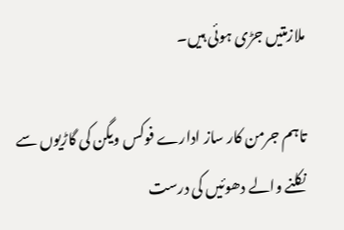ملازمتیں جڑی ہوئی ہیں۔

تاہم جرمن کار ساز ادارے فوکس ویگن کی گاڑيوں سے نکلنے والے دھوئيں کی درست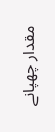مقدار چھپانے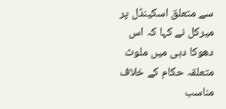سے متعلق اسکينڈل پر میرکل نے کہا کہ اس دھوکا دہی میں ملوث متعلقہ حکام کے خلاف مناسب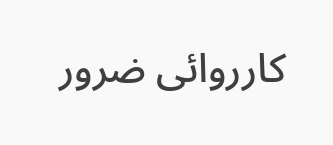کارروائی ضرور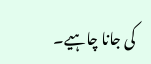کی جانا چاہیے۔